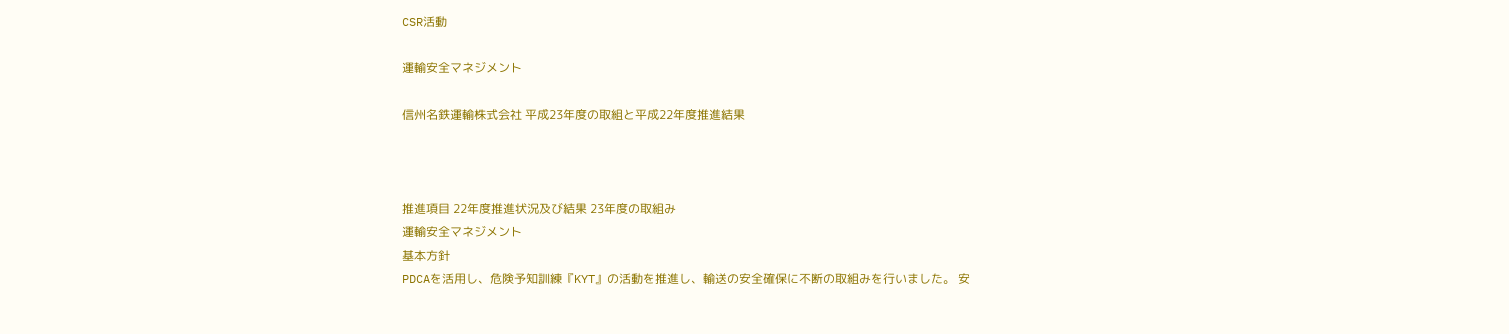CSR活動

運輸安全マネジメント

信州名鉄運輸株式会社 平成23年度の取組と平成22年度推進結果



推進項目 22年度推進状況及び結果 23年度の取組み
運輸安全マネジメント
基本方針
PDCAを活用し、危険予知訓練『KYT』の活動を推進し、輸送の安全確保に不断の取組みを行いました。 安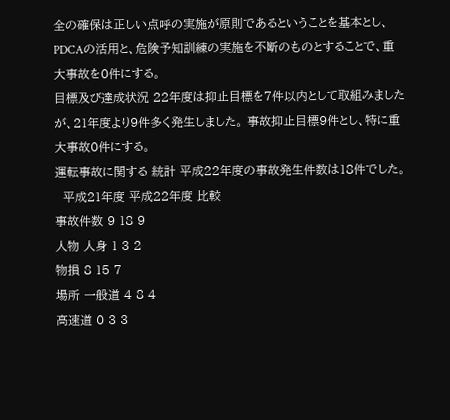全の確保は正しい点呼の実施が原則であるということを基本とし、PDCAの活用と、危険予知訓練の実施を不断のものとすることで、重大事故を0件にする。
目標及び達成状況 22年度は抑止目標を7件以内として取組みましたが、21年度より9件多く発生しました。 事故抑止目標9件とし、特に重大事故0件にする。
運転事故に関する 統計 平成22年度の事故発生件数は18件でした。
  平成21年度 平成22年度 比較
事故件数 9 18 9
人物 人身 1 3 2
物損 8 15 7
場所 一般道 4 8 4
高速道 0 3 3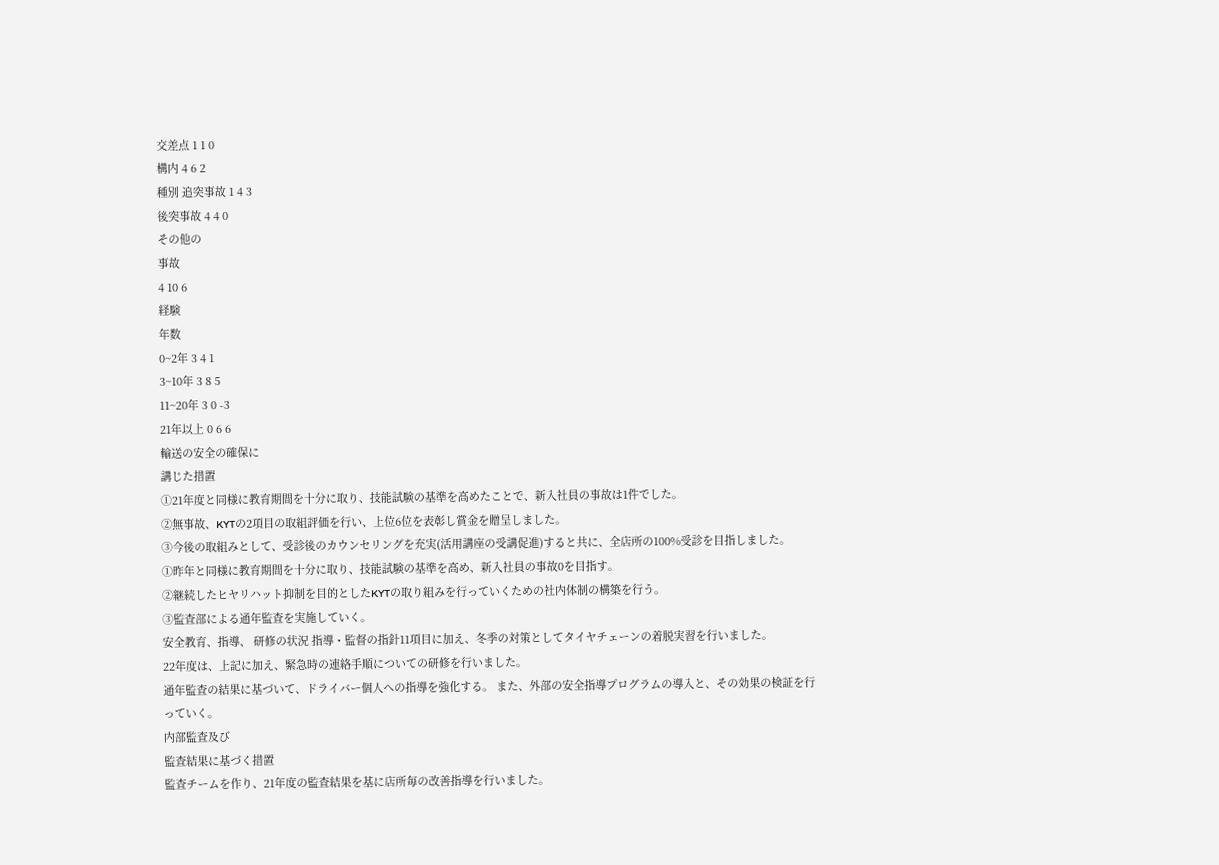交差点 1 1 0
構内 4 6 2
種別 追突事故 1 4 3
後突事故 4 4 0
その他の
事故
4 10 6
経験
年数
0~2年 3 4 1
3~10年 3 8 5
11~20年 3 0 -3
21年以上 0 6 6
輸送の安全の確保に
講じた措置
①21年度と同様に教育期間を十分に取り、技能試験の基準を高めたことで、新入社員の事故は1件でした。
②無事故、KYTの2項目の取組評価を行い、上位6位を表彰し賞金を贈呈しました。
③今後の取組みとして、受診後のカウンセリングを充実(活用講座の受講促進)すると共に、全店所の100%受診を目指しました。
①昨年と同様に教育期間を十分に取り、技能試験の基準を高め、新入社員の事故0を目指す。
②継続したヒヤリハット抑制を目的としたKYTの取り組みを行っていくための社内体制の構築を行う。
③監査部による通年監査を実施していく。
安全教育、指導、 研修の状況 指導・監督の指針11項目に加え、冬季の対策としてタイヤチェーンの着脱実習を行いました。
22年度は、上記に加え、緊急時の連絡手順についての研修を行いました。
通年監査の結果に基づいて、ドライバー個人への指導を強化する。 また、外部の安全指導プログラムの導入と、その効果の検証を行っていく。
内部監査及び
監査結果に基づく措置
監査チームを作り、21年度の監査結果を基に店所毎の改善指導を行いました。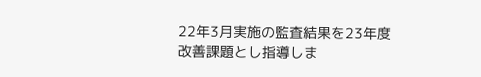22年3月実施の監査結果を23年度改善課題とし指導しま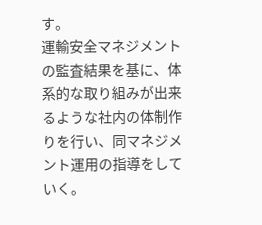す。
運輸安全マネジメントの監査結果を基に、体系的な取り組みが出来るような社内の体制作りを行い、同マネジメント運用の指導をしていく。